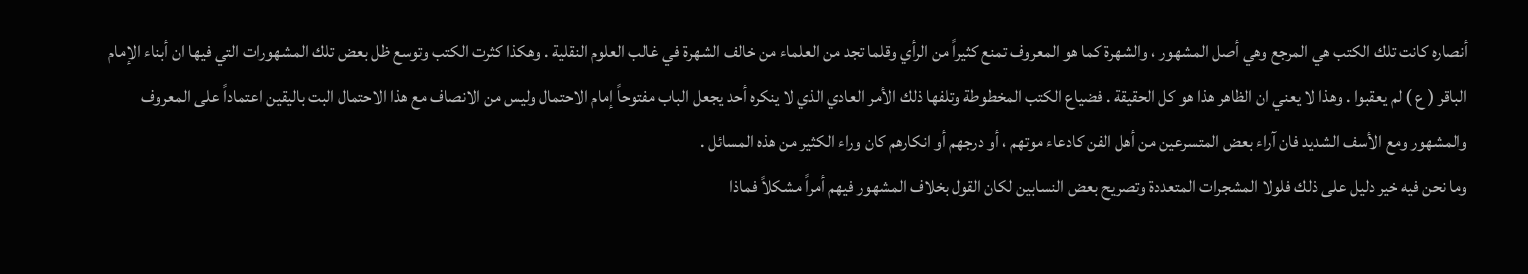أنصاره كانت تلك الكتب هي المرجع وهي أصل المشهور ، والشهرة كما هو المعروف تمنع كثيراً من الرأي وقلما تجد من العلماء من خالف الشهرة في غالب العلوم النقلية . وهكذا كثرت الكتب وتوسع ظل بعض تلك المشهورات التي فيها ان أبناء الإمام الباقر ( ع ) لم يعقبوا . وهذا لا يعني ان الظاهر هذا هو كل الحقيقة . فضياع الكتب المخطوطة وتلفها ذلك الأمر العادي الذي لا ينكره أحد يجعل الباب مفتوحاً إمام الاحتمال وليس من الانصاف مع هذا الاحتمال البت باليقين اعتماداً على المعروف والمشهور ومع الأسف الشديد فان آراء بعض المتسرعين من أهل الفن كادعاء موتهم ، أو درجهم أو انكارهم كان وراء الكثير من هذه المسائل .
وما نحن فيه خير دليل على ذلك فلولا المشجرات المتعددة وتصريح بعض النسابين لكان القول بخلاف المشهور فيهم أمراً مشكلاً فماذا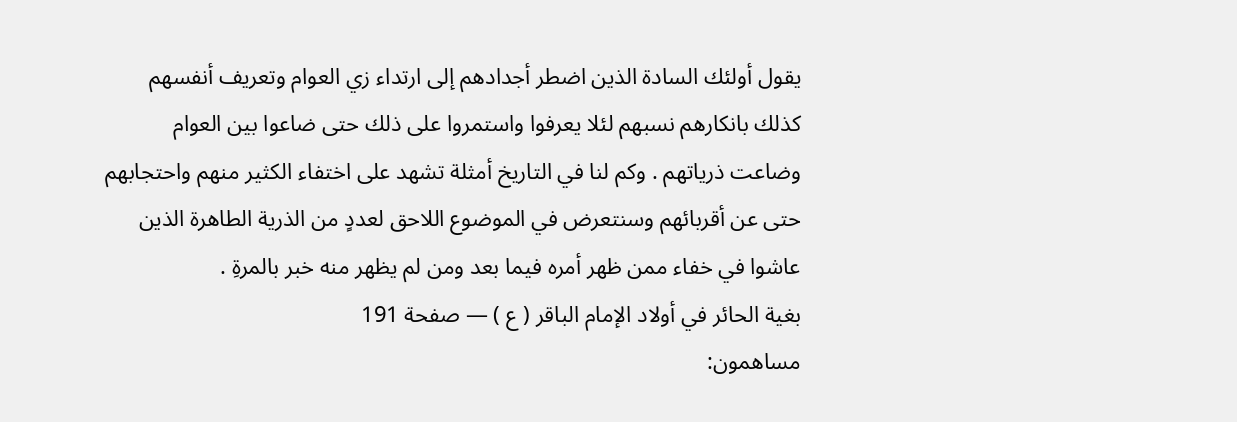يقول أولئك السادة الذين اضطر أجدادهم إلى ارتداء زي العوام وتعريف أنفسهم كذلك بانكارهم نسبهم لئلا يعرفوا واستمروا على ذلك حتى ضاعوا بين العوام وضاعت ذرياتهم . وكم لنا في التاريخ أمثلة تشهد على اختفاء الكثير منهم واحتجابهم حتى عن أقربائهم وسنتعرض في الموضوع اللاحق لعددٍ من الذرية الطاهرة الذين عاشوا في خفاء ممن ظهر أمره فيما بعد ومن لم يظهر منه خبر بالمرةِ .
بغية الحائر في أولاد الإمام الباقر ( ع ) — صفحة 191
مساهمون: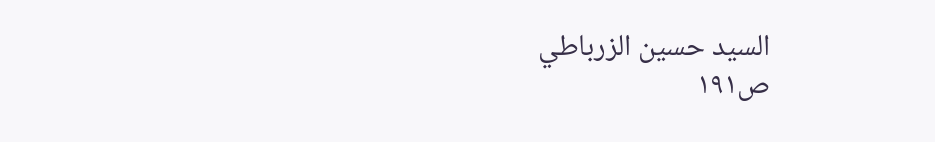السيد حسين الزرباطي
ص١٩١